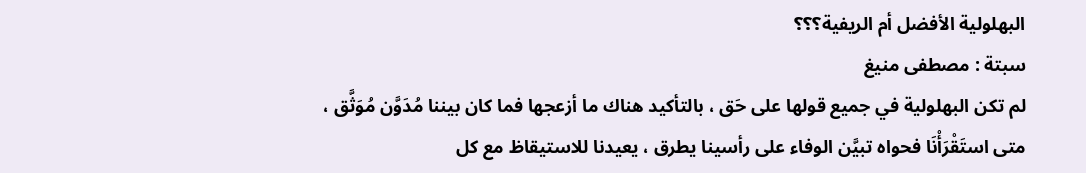البهلولية الأفضل أم الريفية؟؟؟
سبتة : مصطفى منيغ
لم تكن البهلولية في جميع قولها على حَق ، بالتأكيد هناك ما أزعجها فما كان بيننا مُدَوَّن مُوَثَّق ، متى استَقْرَأْنَا فحواه تبيَّن الوفاء على رأسينا يطرق ، يعيدنا للاستيقاظ مع كل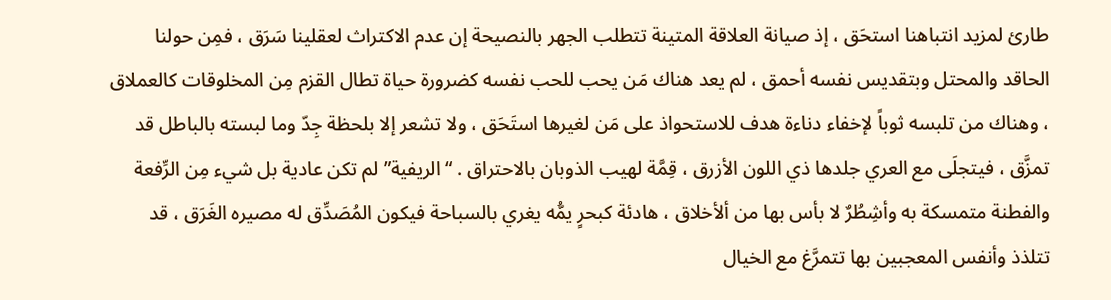طارئ لمزيد انتباهنا استحَق ، إذ صيانة العلاقة المتينة تتطلب الجهر بالنصيحة إن عدم الاكتراث لعقلينا سَرَق ، فمِن حولنا الحاقد والمحتل وبتقديس نفسه أحمق ، لم يعد هناك مَن يحب للحب نفسه كضرورة حياة تطال القزم مِن المخلوقات كالعملاق ، وهناك من تلبسه ثوباً لإخفاء دناءة هدف للاستحواذ على مَن لغيرها استَحَق ، ولا تشعر إلا بلحظة جِدّ وما لبسته بالباطل قد تمزَّق ، فيتجلَى مع العري جلدها ذي اللون الأزرق ، قِمَّة لهيب الذوبان بالاحتراق . “الريفية” لم تكن عادية بل شيء مِن الرِّفعة والفطنة متمسكة به وأشِطُرٌ لا بأس بها من ألأخلاق ، هادئة كبحرٍ يمُّه يغري بالسباحة فيكون المُصَدِّق له مصيره الغَرَق ، قد تتلذذ وأنفس المعجبين بها تتمرَّغ مع الخيال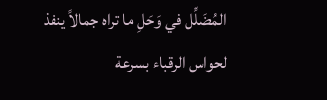المُضَلِّل في وَحَلِ ما تراه جمالاً ينفذ لحواس الرقباء بسرعة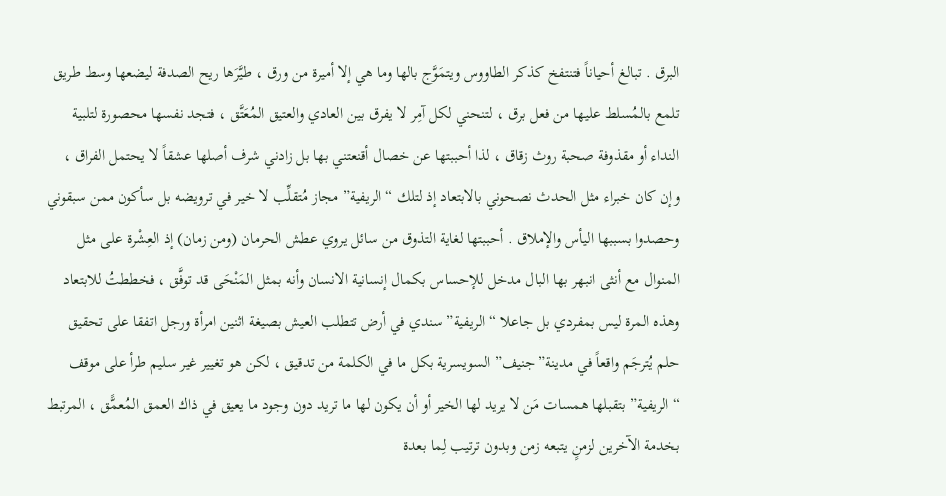البرق . تبالغ أحياناً فتنتفخ كذكر الطاووس ويتمَوَّج بالها وما هي إلا أميرة من ورق ، طيَّرَها ريح الصدفة ليضعها وسط طريق تلمع بالمُسلط عليها من فعل برق ، لتنحني لكل آمِر لا يفرق بين العادي والعتيق المُعَتَّق ، فتجد نفسها محصورة لتلبية النداء أو مقذوفة صحبة روث زقاق ، لذا أحببتها عن خصال أقنعتني بها بل زادني شرف أصلها عشقاً لا يحتمل الفراق ، وإن كان خبراء مثل الحدث نصحوني بالابتعاد إذ لتلك “الريفية” مجاز مُتقلِّب لا خير في ترويضه بل سأكون ممن سبقوني وحصدوا بسببها اليأس والإملاق . أحببتها لغاية التذوق من سائل يروي عطش الحرمان (ومن زمان) إذ العِشْرة على مثل المنوال مع أنثى انبهر بها البال مدخل للإحساس بكمال إنسانية الانسان وأنه بمثل المَنْحَى قد توفَّق ، فخططتُ للابتعاد وهذه المرة ليس بمفردي بل جاعلا “الريفية” سندي في أرض تتطلب العيش بصيغة اثنين امرأة ورجل اتفقا على تحقيق حلم يُترجَم واقعاً في مدينة”جنيف” السويسرية بكل ما في الكلمة من تدقيق ، لكن هو تغيير غير سليم طرأ على موقف “الريفية” بتقبلها همسات مَن لا يريد لها الخير أو أن يكون لها ما تريد دون وجود ما يعيق في ذاك العمق المُعمًّق ، المرتبط بخدمة الآخرين لزمنٍ يتبعه زمن وبدون ترتيب لِما بعدة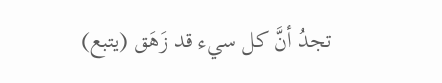تجدُ أنَّ كل سيء قد زَهَق (يتبع)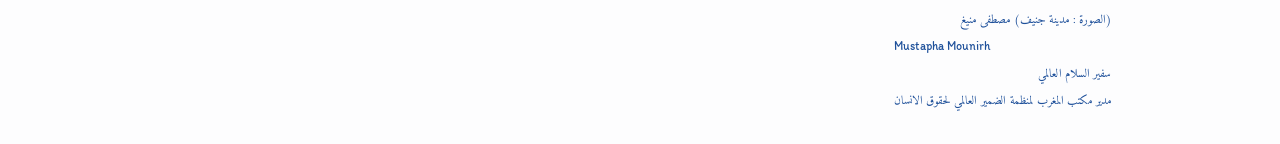(الصورة : مدينة جنيف) مصطفى منيغ
Mustapha Mounirh
سفير السلام العالمي
مدير مكتب المغرب لمنظمة الضمير العالمي لحقوق الانسان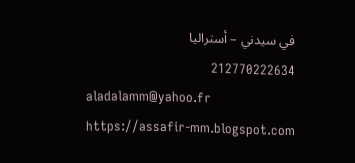في سيدني – أستراليا
212770222634
aladalamm@yahoo.fr
https://assafir-mm.blogspot.com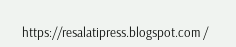https://resalatipress.blogspot.com /